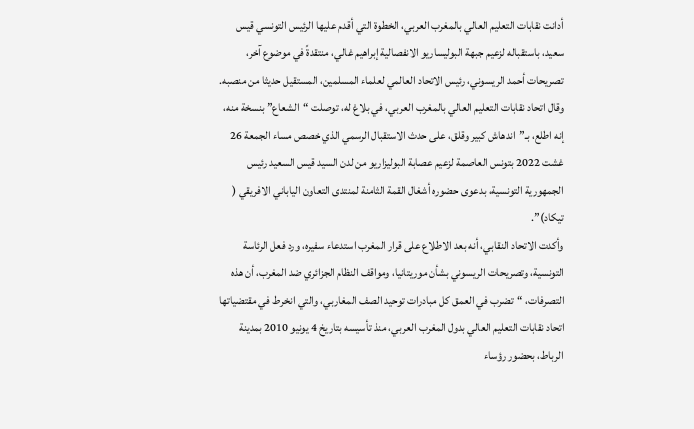أدانت نقابات التعليم العالي بالمغرب العربي، الخطوة التي أقدم عليها الرئيس التونسي قيس سعيد، باستقباله لزعيم جبهة البوليساريو الانفصالية إبراهيم غالي، منتقدةً في موضوع آخر، تصريحات أحمد الريسوني، رئيس الاتحاد العالمي لعلماء المسلمين، المستقيل حديثا من منصبه.
وقال اتحاد نقابات التعليم العالي بالمغرب العربي، في بلاغ له، توصلت “الشعاع” بنسخة منه، إنه اطلع، بـ”اندهاش كبير وقلق، على حدث الاستقبال الرسمي الذي خصص مساء الجمعة 26 غشت 2022 بتونس العاصمة لزعيم عصابة البوليزاريو من لدن السيد قيس السعيد رئيس الجمهورية التونسية، بدعوى حضوره أشغال القمة الثامنة لمنتدى التعاون الياباني الافريقي ( تيكاد)”.
وأكدت الاتحاد النقابي، أنه بعد الاطلاع على قرار المغرب استدعاء سفيره، ورد فعل الرئاسة التونسية، وتصريحات الريسوني بشأن موريتانيا، ومواقف النظام الجزائري ضد المغرب، أن هذه التصرفات، “تضرب في العمق كل مبادرات توحيد الصف المغاربي، والتي انخرط في مقتضياتها اتحاد نقابات التعليم العالي بدول المغرب العربي، منذ تأسيسه بتاريخ 4 يونيو 2010 بمدينة الرباط، بحضور رؤساء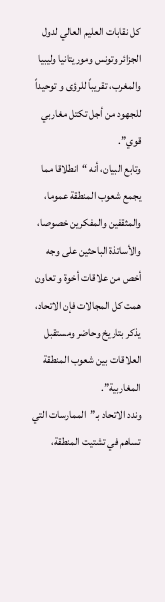كل نقابات العليم العالي لدول الجزائر وتونس وموريتانيا وليبيا والمغرب، تقريباً للرؤى و توحيداً للجهود من أجل تكتل مغاربي قوي”.
وتابع البيان، أنه “انطلاقا مما يجمع شعوب المنطقة عموما، والمثقفين والمفكرين خصوصا، والأساتذة الباحثين على وجه أخص من علاقات أخوة و تعاون همت كل المجالات فإن الاتحاد، يذكر بتاريخ وحاضر ومستقبل العلاقات بين شعوب المنطقة المغاربية”.
وندد الاتحاد بـ”الممارسات التي تساهم في تشتيت المنطقة،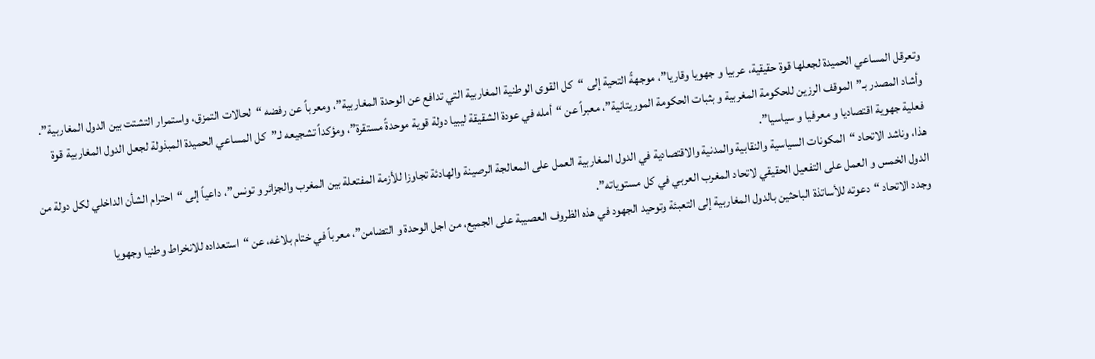وتعرقل المساعي الحميدة لجعلها قوة حقيقية، عربيا و جهويا وقاريا”، موجهةً التحية إلى “كل القوى الوطنية المغاربية التي تدافع عن الوحدة المغاربية”، ومعرباً عن رفضه “لحالات التمزق، واستمرار التشتت بين الدول المغاربية”.
وأشاد المصدر بـ”الموقف الرزين للحكومة المغربية و بثبات الحكومة الموريتانية”، معبراً عن “أمله في عودة الشقيقة ليبيا دولة قوية موحدةً مستقرة”، ومؤكداً تشجيعه لـ”كل المساعي الحميدة المبذولة لجعل الدول المغاربية قوة فعلية جهوية اقتصاديا و معرفيا و سياسيا”.
هذا، وناشد الاتحاد “المكونات السياسية والنقابية والمدنية والاقتصادية في الدول المغاربية العمل على المعالجة الرصينة والهادئة تجاوزا للأزمة المفتعلة بين المغرب والجزائر و تونس”، داعياً إلى “احترام الشأن الداخلي لكل دولة من الدول الخمس و العمل على التفعيل الحقيقي لاتحاد المغرب العربي في كل مستوياته”.
وجدد الاتحاد “دعوته للأساتذة الباحثين بالدول المغاربية إلى التعبئة وتوحيد الجهود في هذه الظروف العصيبة على الجميع، من اجل الوحدة و التضامن”، معرباً في ختام بلاغه، عن “استعداده للانخراط وطنيا وجهويا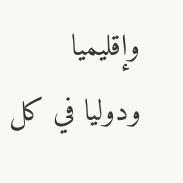وإقليميا ودوليا في كل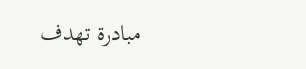مبادرة تهدف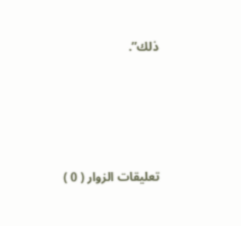ذلك”.






تعليقات الزوار ( 0 )